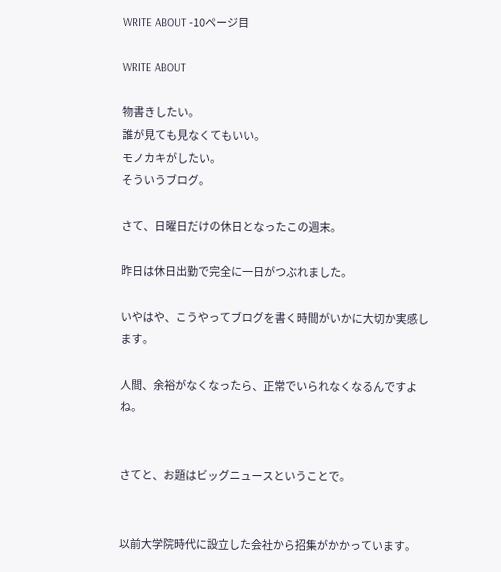WRITE ABOUT -10ページ目

WRITE ABOUT

物書きしたい。
誰が見ても見なくてもいい。
モノカキがしたい。
そういうブログ。

さて、日曜日だけの休日となったこの週末。

昨日は休日出勤で完全に一日がつぶれました。

いやはや、こうやってブログを書く時間がいかに大切か実感します。

人間、余裕がなくなったら、正常でいられなくなるんですよね。


さてと、お題はビッグニュースということで。


以前大学院時代に設立した会社から招集がかかっています。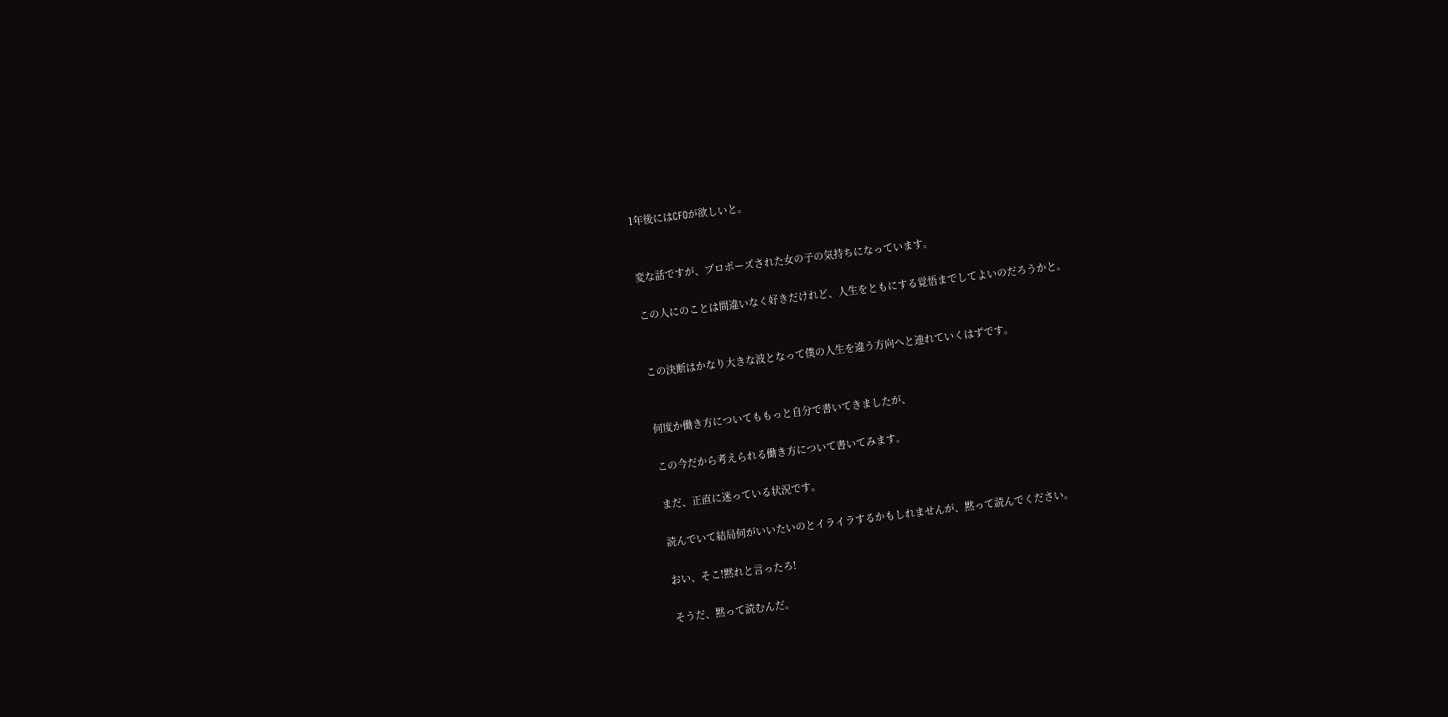1年後にはCFOが欲しいと。


変な話ですが、プロポーズされた女の子の気持ちになっています。

この人にのことは間違いなく好きだけれど、人生をともにする覚悟までしてよいのだろうかと。


この決断はかなり大きな波となって僕の人生を違う方向へと連れていくはずです。


何度か働き方についてももっと自分で書いてきましたが、

この今だから考えられる働き方について書いてみます。

まだ、正直に迷っている状況です。

読んでいて結局何がいいたいのとイライラするかもしれませんが、黙って読んでください。

おい、そこ!黙れと言ったろ!

そうだ、黙って読むんだ。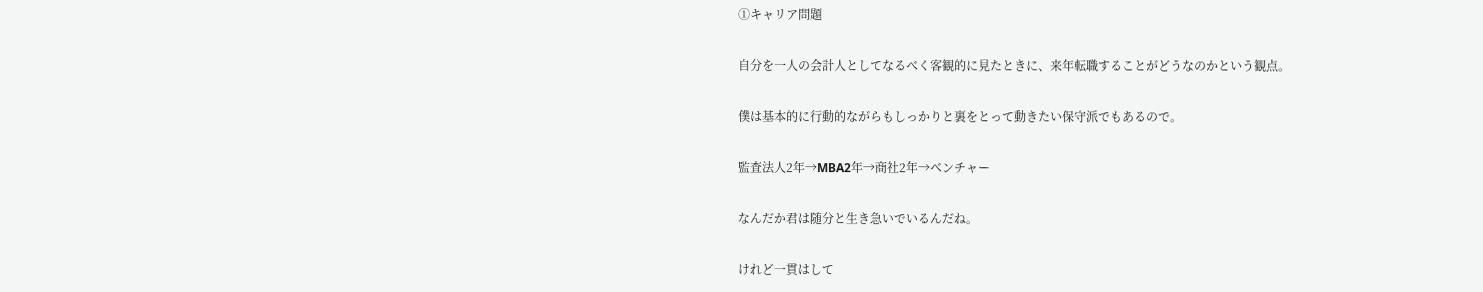①キャリア問題

自分を一人の会計人としてなるべく客観的に見たときに、来年転職することがどうなのかという観点。

僕は基本的に行動的ながらもしっかりと裏をとって動きたい保守派でもあるので。

監査法人2年→MBA2年→商社2年→ベンチャー

なんだか君は随分と生き急いでいるんだね。

けれど一貫はして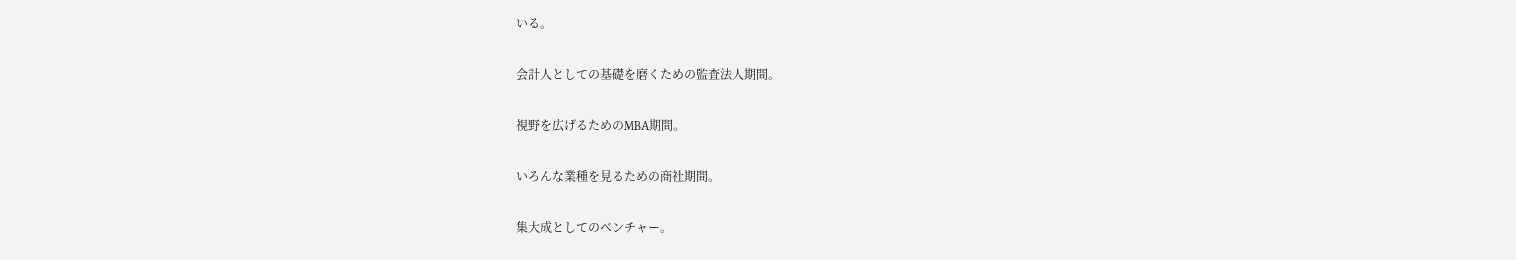いる。

会計人としての基礎を磨くための監査法人期間。

視野を広げるためのMBA期間。

いろんな業種を見るための商社期間。

集大成としてのベンチャー。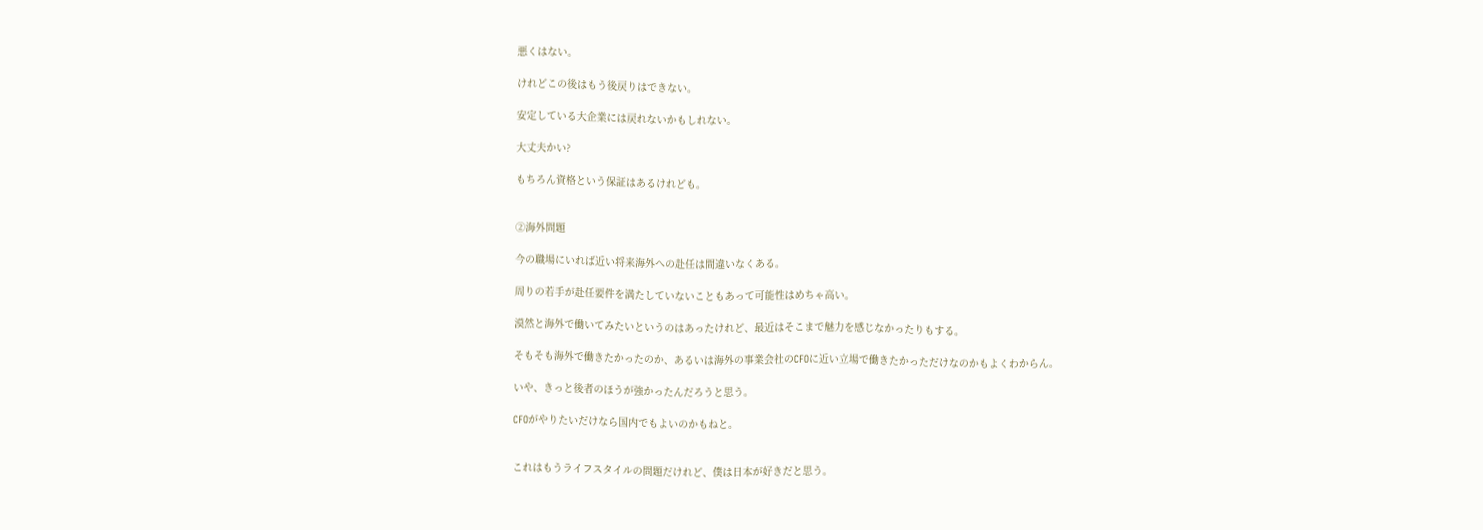悪くはない。

けれどこの後はもう後戻りはできない。

安定している大企業には戻れないかもしれない。

大丈夫かい?

もちろん資格という保証はあるけれども。


②海外問題

今の職場にいれば近い将来海外への赴任は間違いなくある。

周りの若手が赴任要件を満たしていないこともあって可能性はめちゃ高い。

漠然と海外で働いてみたいというのはあったけれど、最近はそこまで魅力を感じなかったりもする。

そもそも海外で働きたかったのか、あるいは海外の事業会社のCFOに近い立場で働きたかっただけなのかもよくわからん。

いや、きっと後者のほうが強かったんだろうと思う。

CFOがやりたいだけなら国内でもよいのかもねと。


これはもうライフスタイルの問題だけれど、僕は日本が好きだと思う。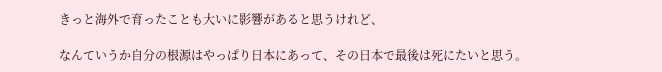きっと海外で育ったことも大いに影響があると思うけれど、

なんていうか自分の根源はやっぱり日本にあって、その日本で最後は死にたいと思う。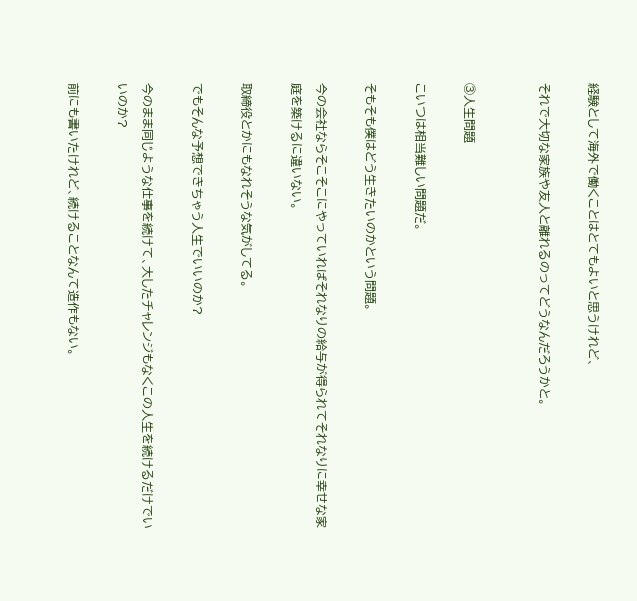経験として海外で働くことはとてもよいと思うけれど、

それで大切な家族や友人と離れるのってどうなんだろうかと。


③人生問題

こいつは相当難しい問題だ。

そもそも僕はどう生きたいのかという問題。

今の会社ならそこそこにやっていればそれなりの給与が得られてそれなりに幸せな家庭を築けるに違いない。

取締役とかにもなれそうな気がしてる。

でもそんな予想できちゃう人生でいいのか?

今のまま同じような仕事を続けて、大したチャレンジもなくこの人生を続けるだけでいいのか?

前にも書いたけれど、続けることなんて造作もない。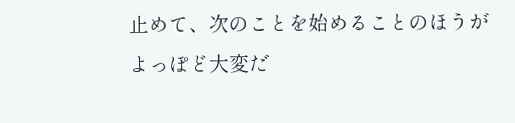止めて、次のことを始めることのほうがよっぽど大変だ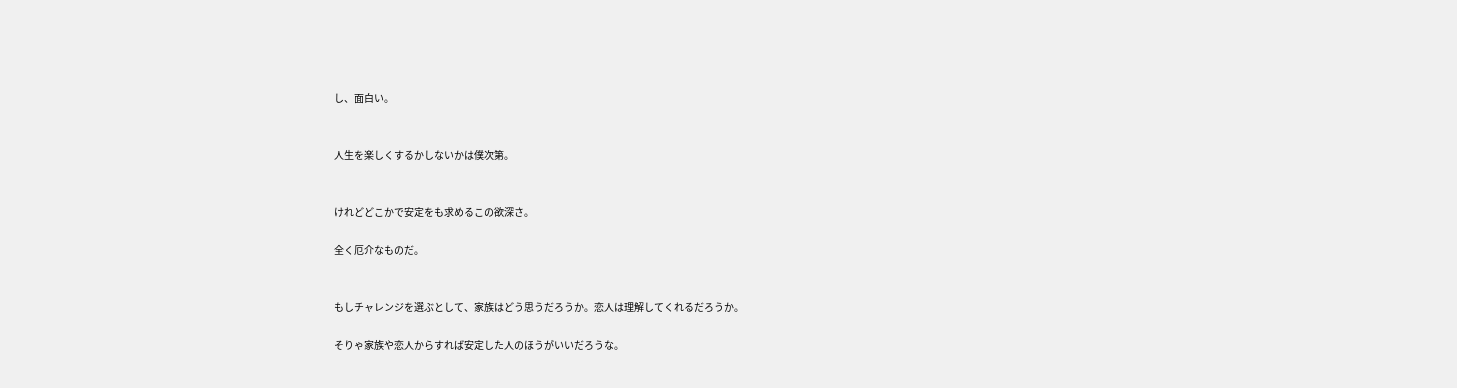し、面白い。


人生を楽しくするかしないかは僕次第。


けれどどこかで安定をも求めるこの欲深さ。

全く厄介なものだ。


もしチャレンジを選ぶとして、家族はどう思うだろうか。恋人は理解してくれるだろうか。

そりゃ家族や恋人からすれば安定した人のほうがいいだろうな。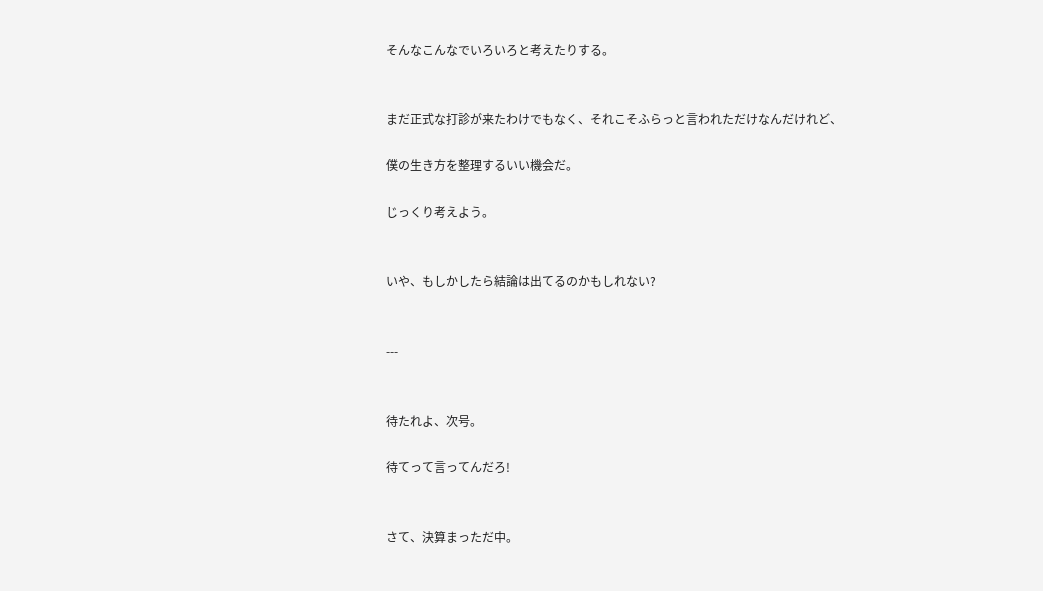そんなこんなでいろいろと考えたりする。


まだ正式な打診が来たわけでもなく、それこそふらっと言われただけなんだけれど、

僕の生き方を整理するいい機会だ。

じっくり考えよう。


いや、もしかしたら結論は出てるのかもしれない?


---


待たれよ、次号。

待てって言ってんだろ!


さて、決算まっただ中。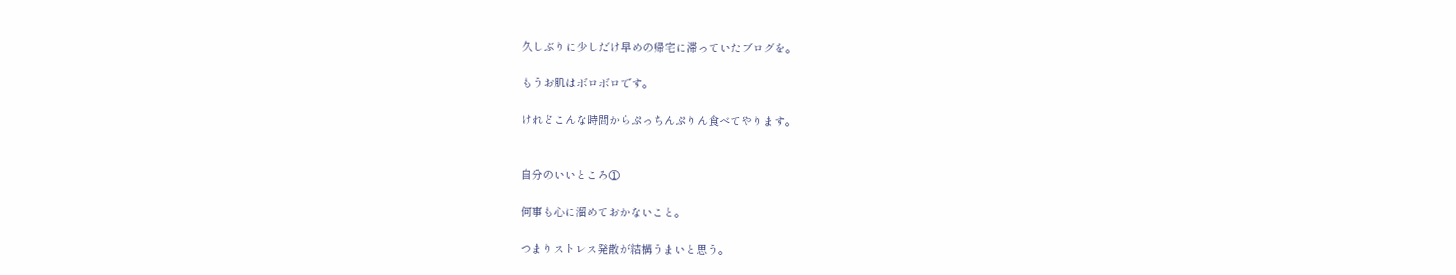久しぶりに少しだけ早めの帰宅に滞っていたブログを。

もうお肌はボロボロです。

けれどこんな時間からぷっちんぷりん食べてやります。


自分のいいところ①

何事も心に溜めておかないこと。

つまりストレス発散が結構うまいと思う。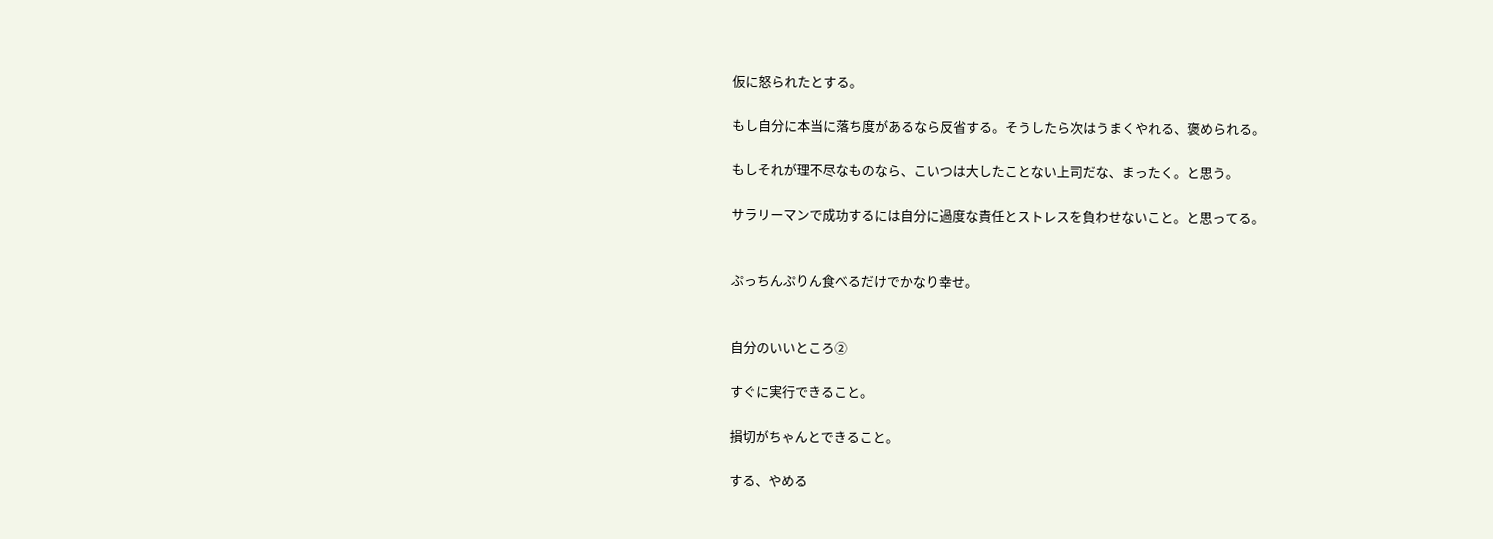仮に怒られたとする。

もし自分に本当に落ち度があるなら反省する。そうしたら次はうまくやれる、褒められる。

もしそれが理不尽なものなら、こいつは大したことない上司だな、まったく。と思う。

サラリーマンで成功するには自分に過度な責任とストレスを負わせないこと。と思ってる。


ぷっちんぷりん食べるだけでかなり幸せ。


自分のいいところ②

すぐに実行できること。

損切がちゃんとできること。

する、やめる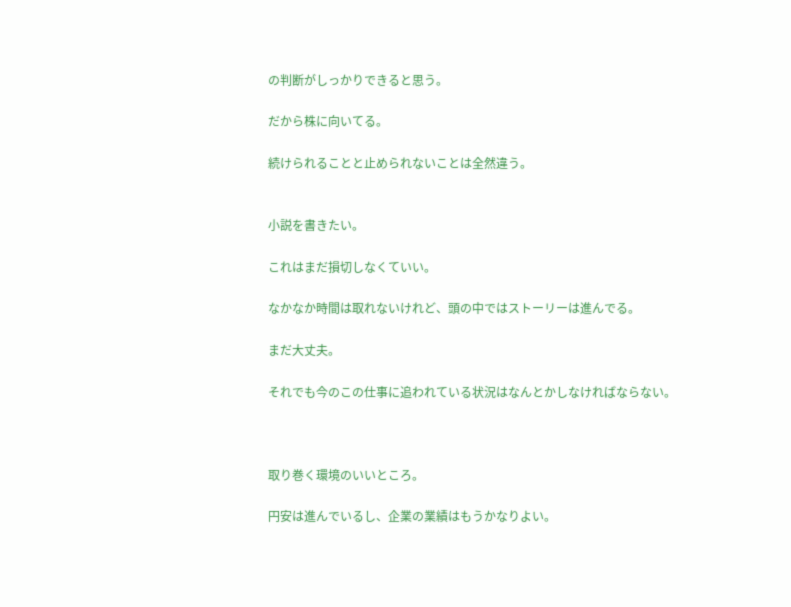の判断がしっかりできると思う。

だから株に向いてる。

続けられることと止められないことは全然違う。


小説を書きたい。

これはまだ損切しなくていい。

なかなか時間は取れないけれど、頭の中ではストーリーは進んでる。

まだ大丈夫。

それでも今のこの仕事に追われている状況はなんとかしなければならない。



取り巻く環境のいいところ。

円安は進んでいるし、企業の業績はもうかなりよい。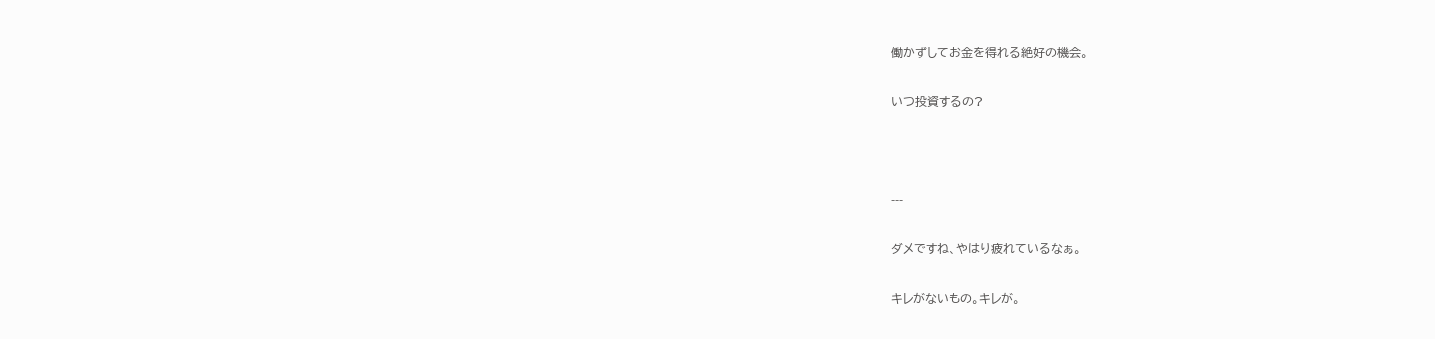働かずしてお金を得れる絶好の機会。

いつ投資するの?



---

ダメですね、やはり疲れているなぁ。

キレがないもの。キレが。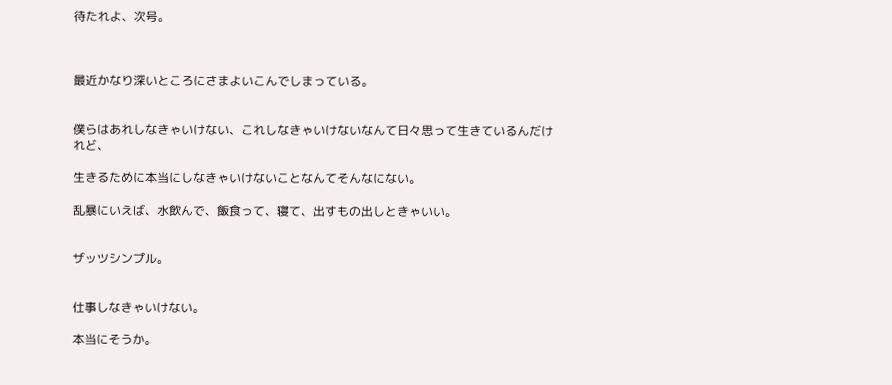待たれよ、次号。



最近かなり深いところにさまよいこんでしまっている。


僕らはあれしなきゃいけない、これしなきゃいけないなんて日々思って生きているんだけれど、

生きるために本当にしなきゃいけないことなんてそんなにない。

乱暴にいえば、水飲んで、飯食って、寝て、出すもの出しときゃいい。


ザッツシンプル。


仕事しなきゃいけない。

本当にそうか。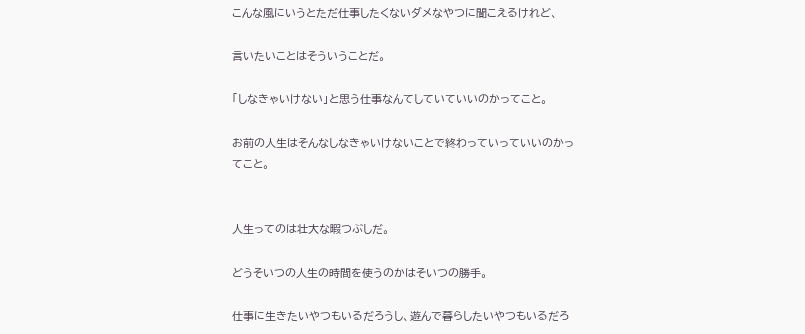こんな風にいうとただ仕事したくないダメなやつに聞こえるけれど、

言いたいことはそういうことだ。

「しなきゃいけない」と思う仕事なんてしていていいのかってこと。

お前の人生はそんなしなきゃいけないことで終わっていっていいのかってこと。


人生ってのは壮大な暇つぶしだ。

どうそいつの人生の時間を使うのかはそいつの勝手。

仕事に生きたいやつもいるだろうし、遊んで暮らしたいやつもいるだろ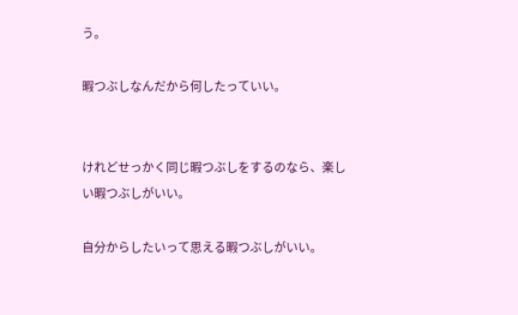う。

暇つぶしなんだから何したっていい。


けれどせっかく同じ暇つぶしをするのなら、楽しい暇つぶしがいい。

自分からしたいって思える暇つぶしがいい。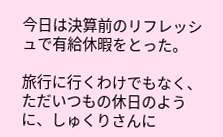今日は決算前のリフレッシュで有給休暇をとった。

旅行に行くわけでもなく、ただいつもの休日のように、しゅくりさんに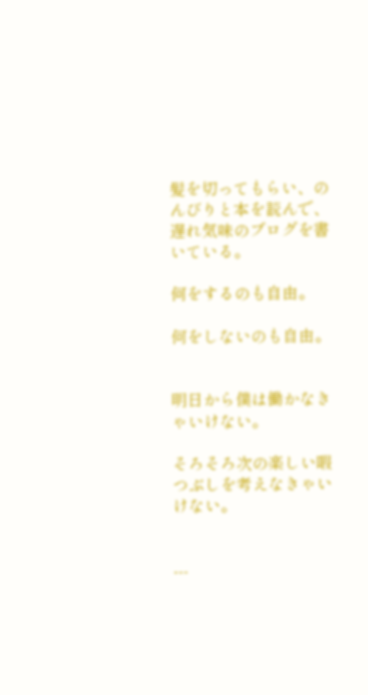髪を切ってもらい、のんびりと本を読んで、遅れ気味のブログを書いている。

何をするのも自由。

何をしないのも自由。


明日から僕は働かなきゃいけない。

そろそろ次の楽しい暇つぶしを考えなきゃいけない。


---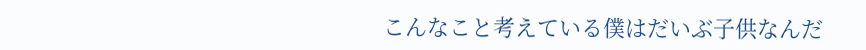こんなこと考えている僕はだいぶ子供なんだ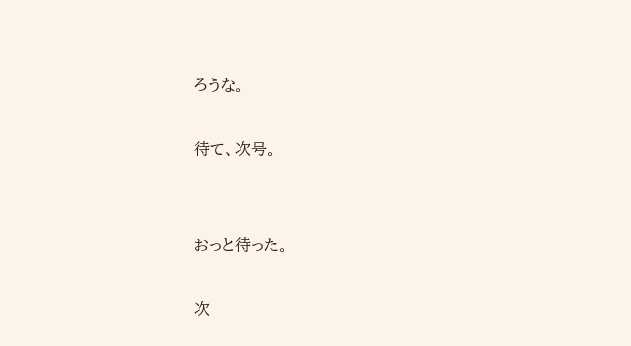ろうな。

待て、次号。


おっと待った。

次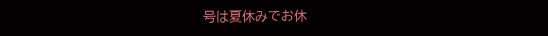号は夏休みでお休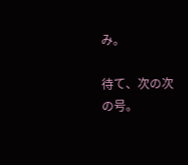み。

待て、次の次の号。